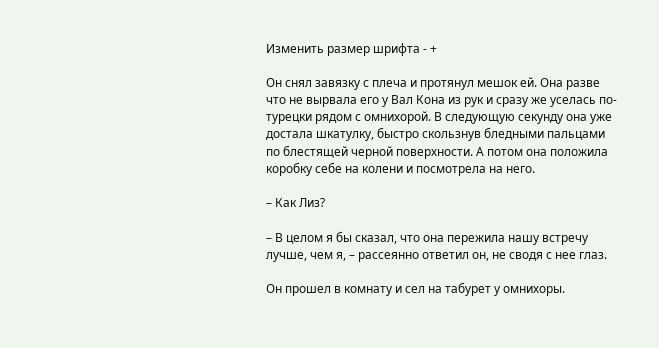Изменить размер шрифта - +

Он снял завязку с плеча и протянул мешок ей. Она разве что не вырвала его у Вал Кона из рук и сразу же уселась по-турецки рядом с омнихорой. В следующую секунду она уже достала шкатулку, быстро скользнув бледными пальцами по блестящей черной поверхности. А потом она положила коробку себе на колени и посмотрела на него.

– Как Лиз?

– В целом я бы сказал, что она пережила нашу встречу лучше, чем я, – рассеянно ответил он, не сводя с нее глаз.

Он прошел в комнату и сел на табурет у омнихоры.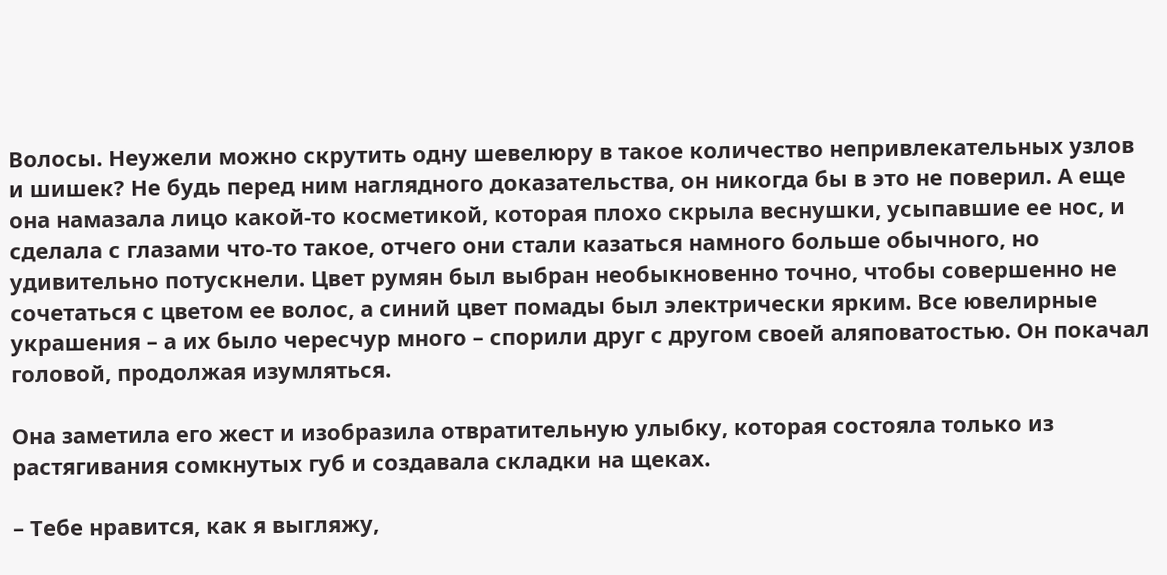Волосы. Неужели можно скрутить одну шевелюру в такое количество непривлекательных узлов и шишек? Не будь перед ним наглядного доказательства, он никогда бы в это не поверил. А еще она намазала лицо какой-то косметикой, которая плохо скрыла веснушки, усыпавшие ее нос, и сделала с глазами что-то такое, отчего они стали казаться намного больше обычного, но удивительно потускнели. Цвет румян был выбран необыкновенно точно, чтобы совершенно не сочетаться с цветом ее волос, а синий цвет помады был электрически ярким. Все ювелирные украшения – а их было чересчур много – спорили друг с другом своей аляповатостью. Он покачал головой, продолжая изумляться.

Она заметила его жест и изобразила отвратительную улыбку, которая состояла только из растягивания сомкнутых губ и создавала складки на щеках.

– Тебе нравится, как я выгляжу,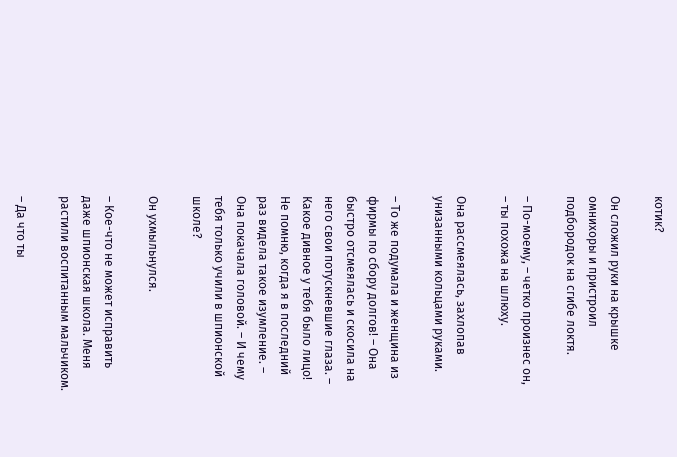котик?

Он сложил руки на крышке омнихоры и пристроил подбородок на сгибе локтя.

– По-моему, – четко произнес он, – ты похожа на шлюху.

Она рассмеялась, захлопав унизанными кольцами руками.

– То же подумала и женщина из фирмы по сбору долгов! – Она быстро отсмеялась и скосила на него свои потускневшие глаза. – Какое дивное у тебя было лицо! Не помню, когда я в последний раз видела такое изумление. – Она покачала головой. – И чему тебя только учили в шпионской школе?

Он ухмыльнулся.

– Кое-что не может исправить даже шпионская школа. Меня растили воспитанным мальчиком.

– Да что ты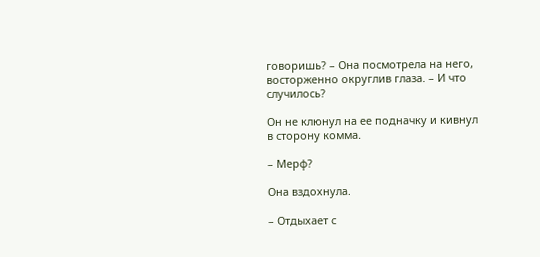говоришь? – Она посмотрела на него, восторженно округлив глаза. – И что случилось?

Он не клюнул на ее подначку и кивнул в сторону комма.

– Мерф?

Она вздохнула.

– Отдыхает с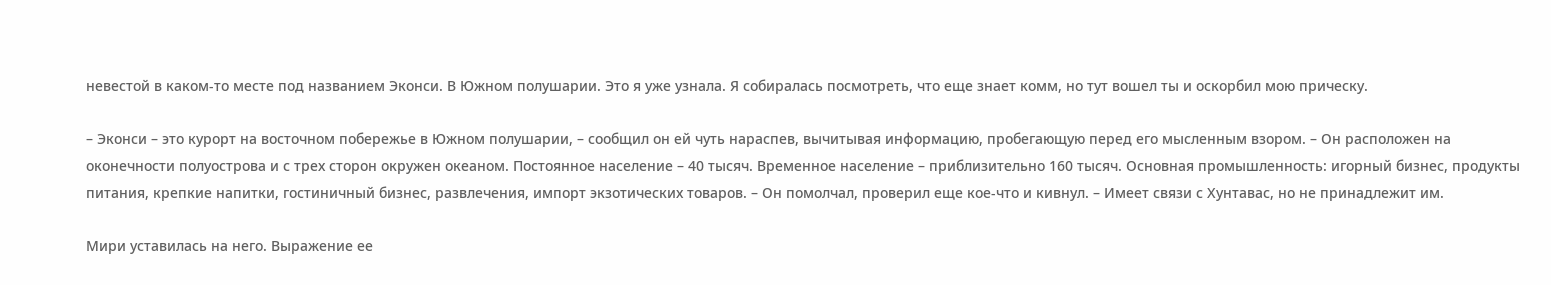невестой в каком-то месте под названием Эконси. В Южном полушарии. Это я уже узнала. Я собиралась посмотреть, что еще знает комм, но тут вошел ты и оскорбил мою прическу.

– Эконси – это курорт на восточном побережье в Южном полушарии, – сообщил он ей чуть нараспев, вычитывая информацию, пробегающую перед его мысленным взором. – Он расположен на оконечности полуострова и с трех сторон окружен океаном. Постоянное население – 40 тысяч. Временное население – приблизительно 160 тысяч. Основная промышленность: игорный бизнес, продукты питания, крепкие напитки, гостиничный бизнес, развлечения, импорт экзотических товаров. – Он помолчал, проверил еще кое-что и кивнул. – Имеет связи с Хунтавас, но не принадлежит им.

Мири уставилась на него. Выражение ее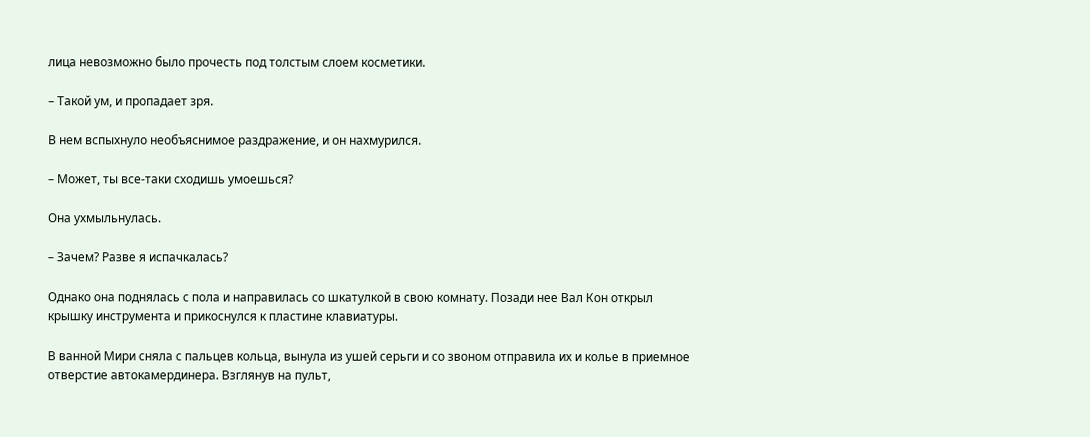лица невозможно было прочесть под толстым слоем косметики.

– Такой ум, и пропадает зря.

В нем вспыхнуло необъяснимое раздражение, и он нахмурился.

– Может, ты все-таки сходишь умоешься?

Она ухмыльнулась.

– Зачем? Разве я испачкалась?

Однако она поднялась с пола и направилась со шкатулкой в свою комнату. Позади нее Вал Кон открыл крышку инструмента и прикоснулся к пластине клавиатуры.

В ванной Мири сняла с пальцев кольца, вынула из ушей серьги и со звоном отправила их и колье в приемное отверстие автокамердинера. Взглянув на пульт,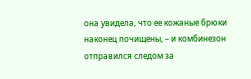она увидела, что ее кожаные брюки наконец почищены, – и комбинезон отправился следом за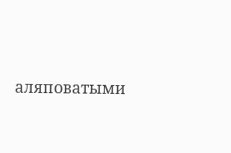аляповатыми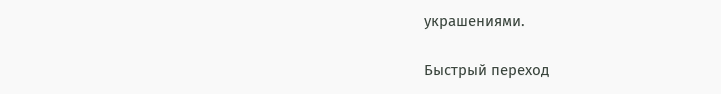украшениями.

Быстрый переход